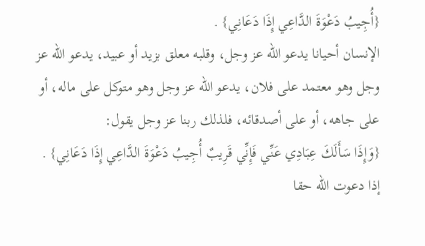{أُجِيبُ دَعْوَةَ الدَّاعِي إِذَا دَعَانِي} .
الإنسان أحيانا يدعو الله عز وجل، وقلبه معلق بزيد أو عبيد، يدعو الله عز وجل وهو معتمد على فلان، يدعو الله عز وجل وهو متوكل على ماله، أو على جاهه، أو على أصدقائه، فلذلك ربنا عز وجل يقول:
{وَإِذَا سَأَلَكَ عِبَادِي عَنِّي فَإِنِّي قَرِيبٌ أُجِيبُ دَعْوَةَ الدَّاعِي إِذَا دَعَانِي} .
إذا دعوت الله حقا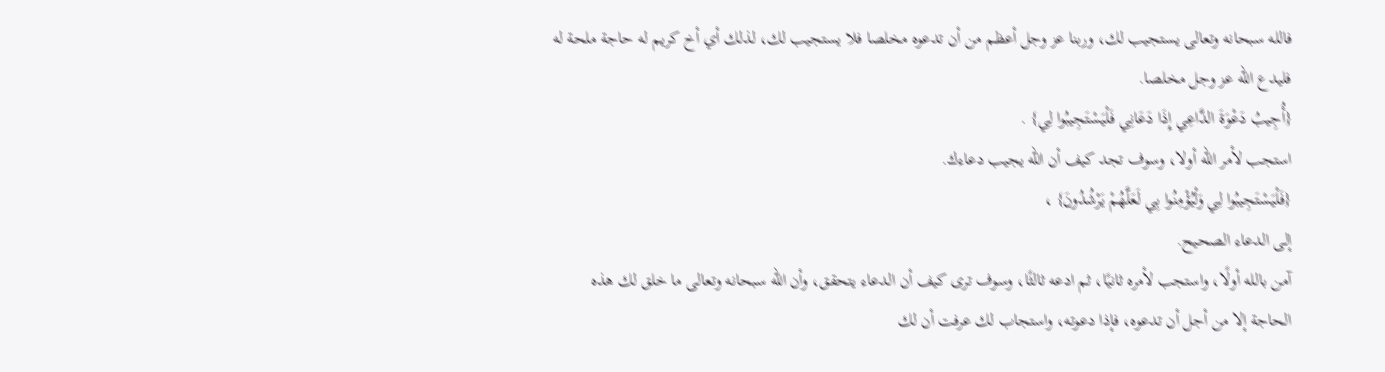فالله سبحانه وتعالى يستجيب لك، وربنا عز وجل أعظم من أن تدعوه مخلصا فلا يستجيب لك، لذلك أي أخ كريم له حاجة ملحة له فليدع الله عز وجل مخلصا.
{أُجِيبُ دَعْوَةَ الدَّاعِي إِذَا دَعَانِي فَلْيَسْتَجِيبُوا لِي} .
استجب لأمر الله أولا، وسوف تجد كيف أن الله يجيب دعاءك.
{فَلْيَسْتَجِيبُوا لِي وَلْيُؤْمِنُوا بِي لَعَلَّهُمْ يَرْشُدُونَ} ،
إلى الدعاء الصحيح.
آمن بالله أولًا، واستجب لأمره ثانيًا، ثم ادعه ثالثًا، وسوف ترى كيف أن الدعاء يتحقق، وأن الله سبحانه وتعالى ما خلق لك هذه الحاجة إلا من أجل أن تدعوه، فإذا دعوته، واستجاب لك عرفت أن لك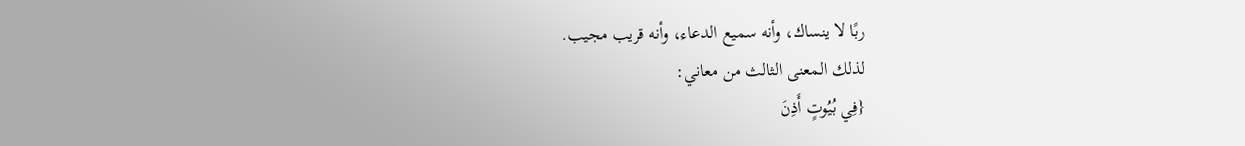ربًا لا ينساك، وأنه سميع الدعاء، وأنه قريب مجيب.
لذلك المعنى الثالث من معاني:
{فِي بُيُوتٍ أَذِنَ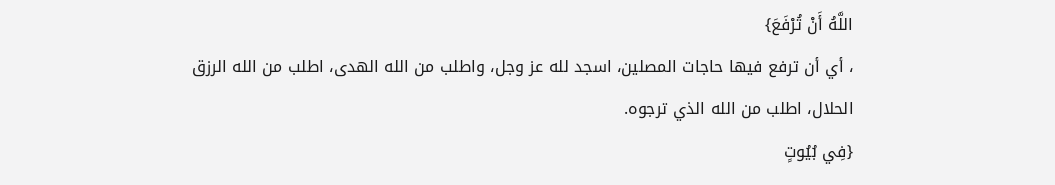اللَّهُ أَنْ تُرْفَعَ}
، أي أن ترفع فيها حاجات المصلين، اسجد لله عز وجل، واطلب من الله الهدى، اطلب من الله الرزق الحلال، اطلب من الله الذي ترجوه.
{فِي بُيُوتٍ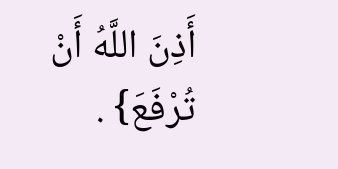أَذِنَ اللَّهُ أَنْ تُرْفَعَ} .